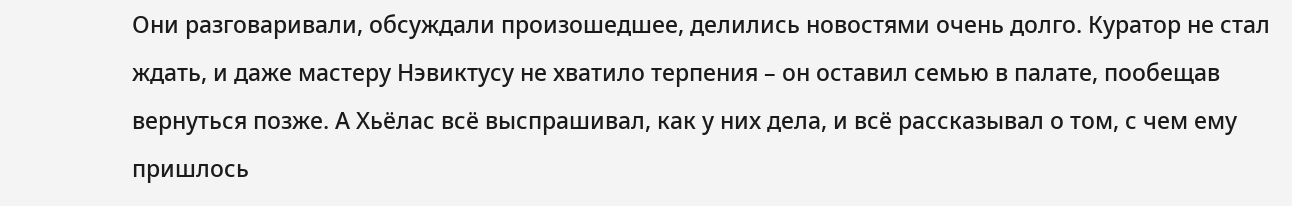Они разговаривали, обсуждали произошедшее, делились новостями очень долго. Куратор не стал ждать, и даже мастеру Нэвиктусу не хватило терпения – он оставил семью в палате, пообещав вернуться позже. А Хьёлас всё выспрашивал, как у них дела, и всё рассказывал о том, с чем ему пришлось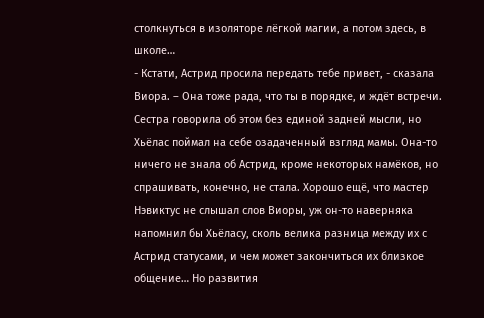столкнуться в изоляторе лёгкой магии, а потом здесь, в школе…
- Кстати, Астрид просила передать тебе привет, - сказала Виора. – Она тоже рада, что ты в порядке, и ждёт встречи.
Сестра говорила об этом без единой задней мысли, но Хьёлас поймал на себе озадаченный взгляд мамы. Она-то ничего не знала об Астрид, кроме некоторых намёков, но спрашивать, конечно, не стала. Хорошо ещё, что мастер Нэвиктус не слышал слов Виоры, уж он-то наверняка напомнил бы Хьёласу, сколь велика разница между их с Астрид статусами, и чем может закончиться их близкое общение… Но развития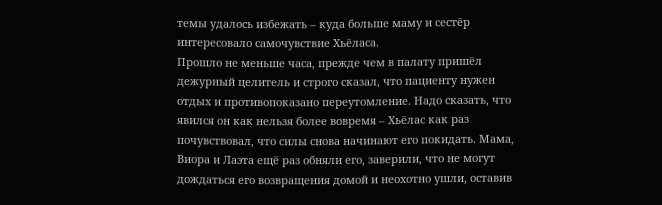темы удалось избежать – куда больше маму и сестёр интересовало самочувствие Хьёласа.
Прошло не меньше часа, прежде чем в палату пришёл дежурный целитель и строго сказал, что пациенту нужен отдых и противопоказано переутомление. Надо сказать, что явился он как нельзя более вовремя – Хьёлас как раз почувствовал, что силы снова начинают его покидать. Мама, Виора и Лаэта ещё раз обняли его, заверили, что не могут дождаться его возвращения домой и неохотно ушли, оставив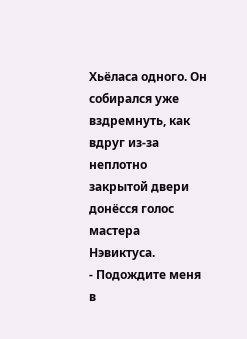Хьёласа одного. Он собирался уже вздремнуть, как вдруг из-за неплотно закрытой двери донёсся голос мастера Нэвиктуса.
- Подождите меня в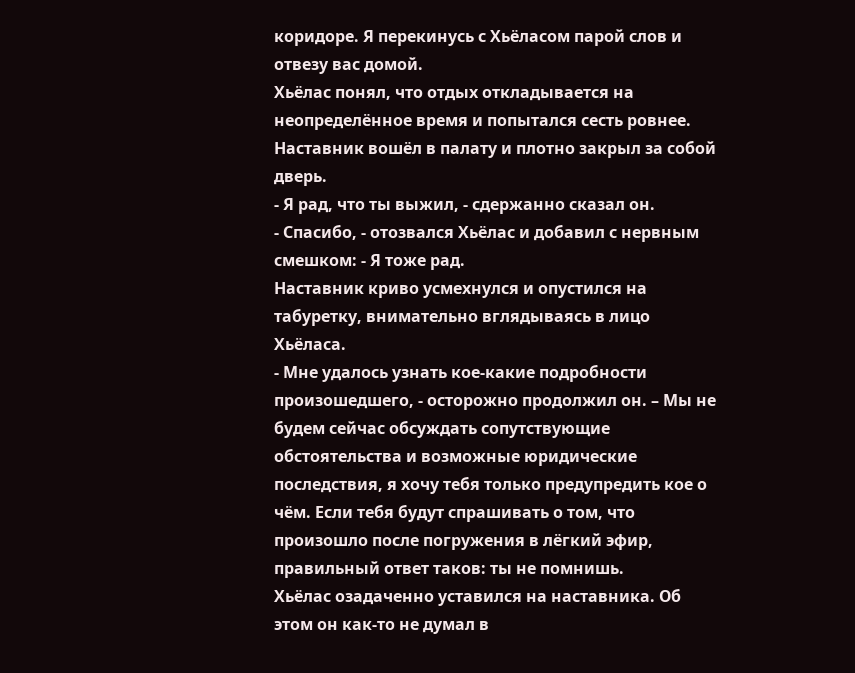коридоре. Я перекинусь с Хьёласом парой слов и отвезу вас домой.
Хьёлас понял, что отдых откладывается на неопределённое время и попытался сесть ровнее. Наставник вошёл в палату и плотно закрыл за собой дверь.
- Я рад, что ты выжил, - сдержанно сказал он.
- Спасибо, - отозвался Хьёлас и добавил с нервным смешком: - Я тоже рад.
Наставник криво усмехнулся и опустился на табуретку, внимательно вглядываясь в лицо Хьёласа.
- Мне удалось узнать кое-какие подробности произошедшего, - осторожно продолжил он. – Мы не будем сейчас обсуждать сопутствующие обстоятельства и возможные юридические последствия, я хочу тебя только предупредить кое о чём. Если тебя будут спрашивать о том, что произошло после погружения в лёгкий эфир, правильный ответ таков: ты не помнишь.
Хьёлас озадаченно уставился на наставника. Об этом он как-то не думал в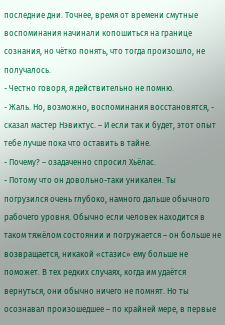последние дни. Точнее, время от времени смутные воспоминания начинали копошиться на границе сознания, но чётко понять, что тогда произошло, не получалось.
- Честно говоря, я действительно не помню.
- Жаль. Но, возможно, воспоминания восстановятся, - сказал мастер Нэвиктус. – И если так и будет, этот опыт тебе лучше пока что оставить в тайне.
- Почему? – озадаченно спросил Хьёлас.
- Потому что он довольно-таки уникален. Ты погрузился очень глубоко, намного дальше обычного рабочего уровня. Обычно если человек находится в таком тяжёлом состоянии и погружается – он больше не возвращается, никакой «стазис» ему больше не поможет. В тех редких случаях, когда им удаётся вернуться, они обычно ничего не помнят. Но ты осознавал произошедшее – по крайней мере, в первые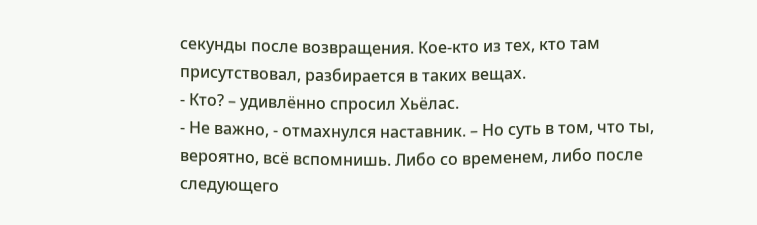секунды после возвращения. Кое-кто из тех, кто там присутствовал, разбирается в таких вещах.
- Кто? – удивлённо спросил Хьёлас.
- Не важно, - отмахнулся наставник. – Но суть в том, что ты, вероятно, всё вспомнишь. Либо со временем, либо после следующего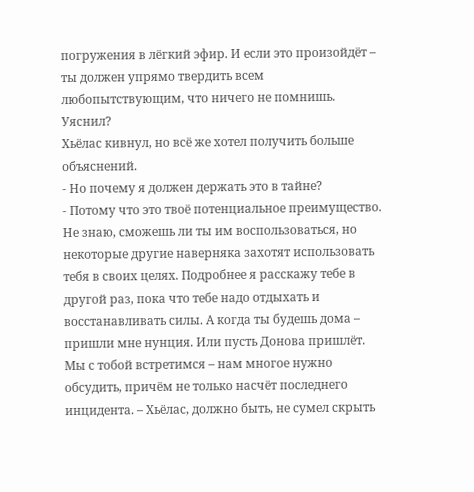погружения в лёгкий эфир. И если это произойдёт – ты должен упрямо твердить всем любопытствующим, что ничего не помнишь. Уяснил?
Хьёлас кивнул, но всё же хотел получить больше объяснений.
- Но почему я должен держать это в тайне?
- Потому что это твоё потенциальное преимущество. Не знаю, сможешь ли ты им воспользоваться, но некоторые другие наверняка захотят использовать тебя в своих целях. Подробнее я расскажу тебе в другой раз, пока что тебе надо отдыхать и восстанавливать силы. А когда ты будешь дома – пришли мне нунция. Или пусть Донова пришлёт. Мы с тобой встретимся – нам многое нужно обсудить, причём не только насчёт последнего инцидента. – Хьёлас, должно быть, не сумел скрыть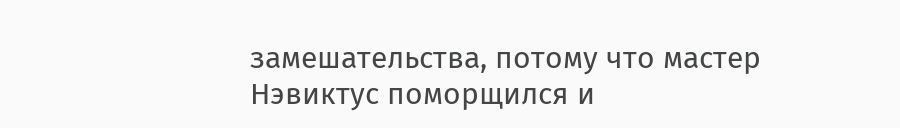замешательства, потому что мастер Нэвиктус поморщился и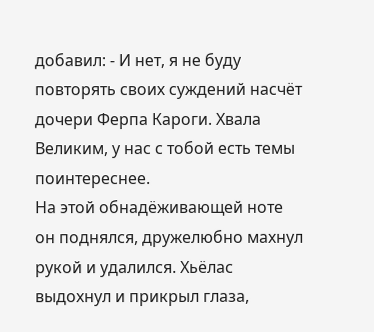добавил: - И нет, я не буду повторять своих суждений насчёт дочери Ферпа Кароги. Хвала Великим, у нас с тобой есть темы поинтереснее.
На этой обнадёживающей ноте он поднялся, дружелюбно махнул рукой и удалился. Хьёлас выдохнул и прикрыл глаза,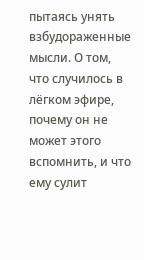пытаясь унять взбудораженные мысли. О том, что случилось в лёгком эфире, почему он не может этого вспомнить, и что ему сулит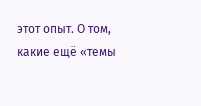этот опыт. О том, какие ещё «темы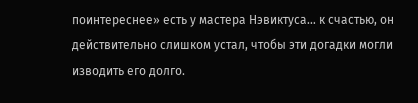поинтереснее» есть у мастера Нэвиктуса… к счастью, он действительно слишком устал, чтобы эти догадки могли изводить его долго.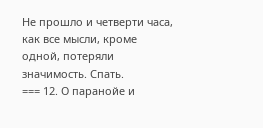Не прошло и четверти часа, как все мысли, кроме одной, потеряли значимость. Спать.
=== 12. О паранойе и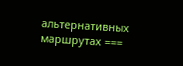альтернативных маршрутах ===